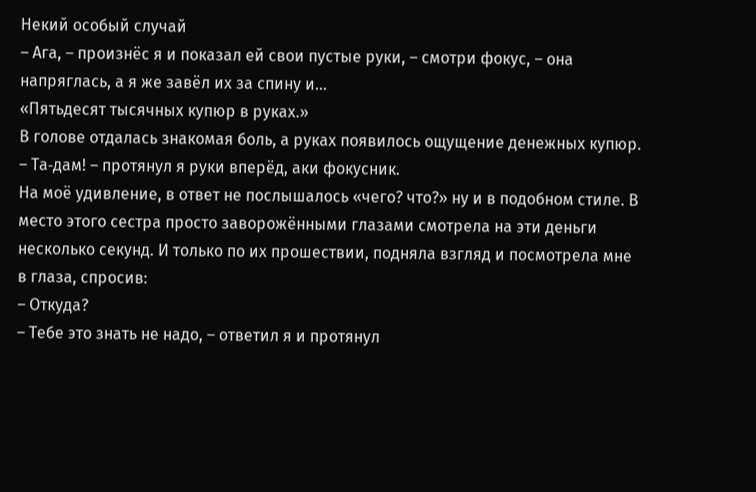Некий особый случай
– Ага, – произнёс я и показал ей свои пустые руки, – смотри фокус, – она напряглась, а я же завёл их за спину и…
«Пятьдесят тысячных купюр в руках.»
В голове отдалась знакомая боль, а руках появилось ощущение денежных купюр.
– Та‑дам! – протянул я руки вперёд, аки фокусник.
На моё удивление, в ответ не послышалось «чего? что?» ну и в подобном стиле. В место этого сестра просто заворожёнными глазами смотрела на эти деньги несколько секунд. И только по их прошествии, подняла взгляд и посмотрела мне в глаза, спросив:
– Откуда?
– Тебе это знать не надо, – ответил я и протянул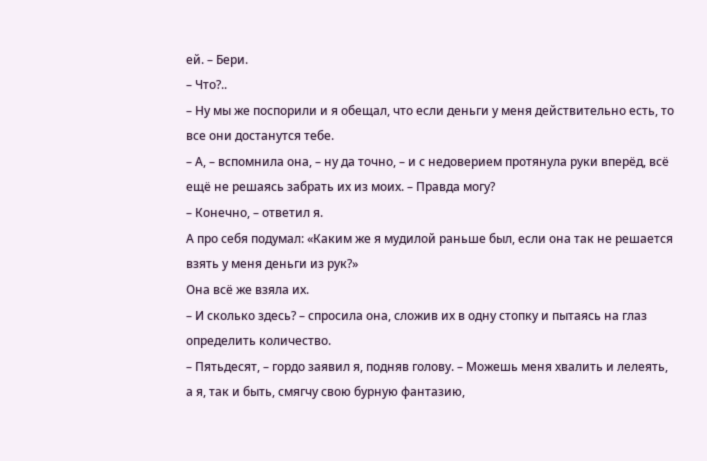ей. – Бери.
– Что?..
– Ну мы же поспорили и я обещал, что если деньги у меня действительно есть, то все они достанутся тебе.
– А, – вспомнила она, – ну да точно, – и с недоверием протянула руки вперёд, всё ещё не решаясь забрать их из моих. – Правда могу?
– Конечно, – ответил я.
А про себя подумал: «Каким же я мудилой раньше был, если она так не решается взять у меня деньги из рук?»
Она всё же взяла их.
– И сколько здесь? – спросила она, сложив их в одну стопку и пытаясь на глаз определить количество.
– Пятьдесят, – гордо заявил я, подняв голову. – Можешь меня хвалить и лелеять, а я, так и быть, смягчу свою бурную фантазию,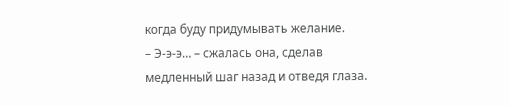когда буду придумывать желание.
– Э‑э‑э… – сжалась она, сделав медленный шаг назад и отведя глаза.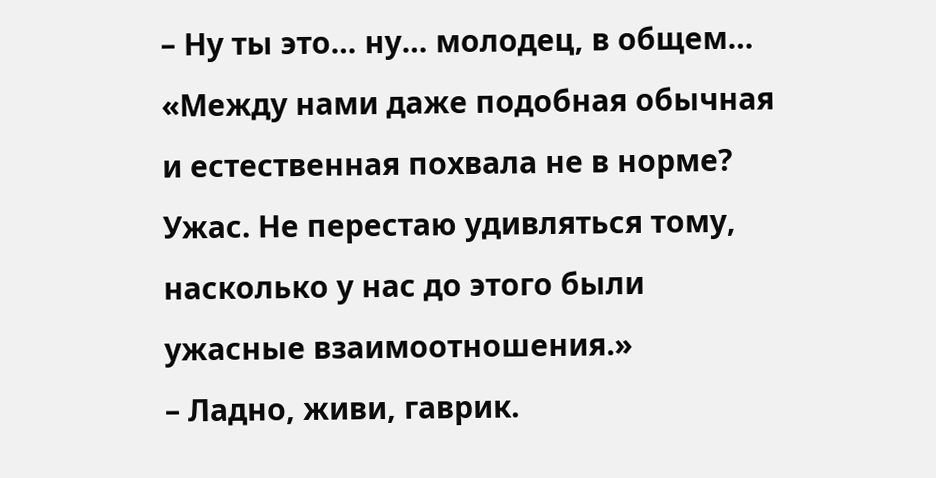– Ну ты это… ну… молодец, в общем…
«Между нами даже подобная обычная и естественная похвала не в норме? Ужас. Не перестаю удивляться тому, насколько у нас до этого были ужасные взаимоотношения.»
– Ладно, живи, гаврик.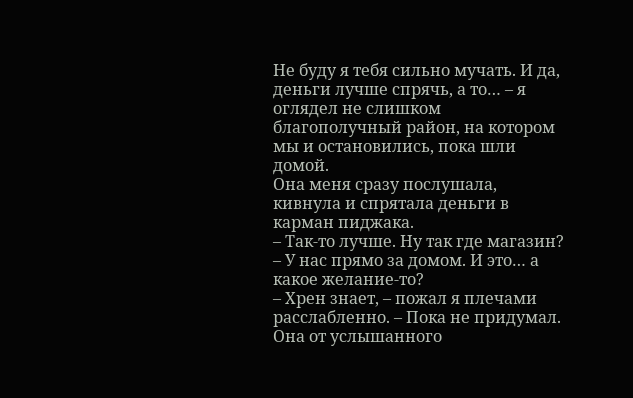Не буду я тебя сильно мучать. И да, деньги лучше спрячь, а то… – я оглядел не слишком благополучный район, на котором мы и остановились, пока шли домой.
Она меня сразу послушала, кивнула и спрятала деньги в карман пиджака.
– Так‑то лучше. Ну так где магазин?
– У нас прямо за домом. И это… а какое желание‑то?
– Хрен знает, – пожал я плечами расслабленно. – Пока не придумал.
Она от услышанного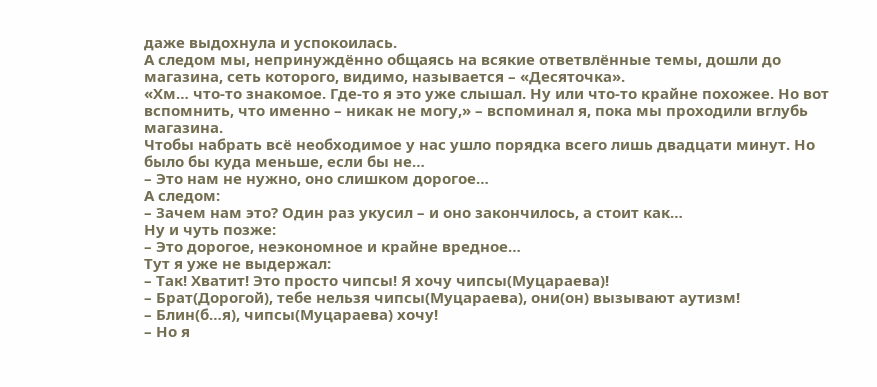даже выдохнула и успокоилась.
А следом мы, непринуждённо общаясь на всякие ответвлённые темы, дошли до магазина, сеть которого, видимо, называется – «Десяточка».
«Хм… что‑то знакомое. Где‑то я это уже слышал. Ну или что‑то крайне похожее. Но вот вспомнить, что именно – никак не могу,» – вспоминал я, пока мы проходили вглубь магазина.
Чтобы набрать всё необходимое у нас ушло порядка всего лишь двадцати минут. Но было бы куда меньше, если бы не…
– Это нам не нужно, оно слишком дорогое…
А следом:
– Зачем нам это? Один раз укусил – и оно закончилось, а стоит как…
Ну и чуть позже:
– Это дорогое, неэкономное и крайне вредное…
Тут я уже не выдержал:
– Так! Хватит! Это просто чипсы! Я хочу чипсы(Муцараева)!
– Брат(Дорогой), тебе нельзя чипсы(Муцараева), они(он) вызывают аутизм!
– Блин(б…я), чипсы(Муцараева) хочу!
– Но я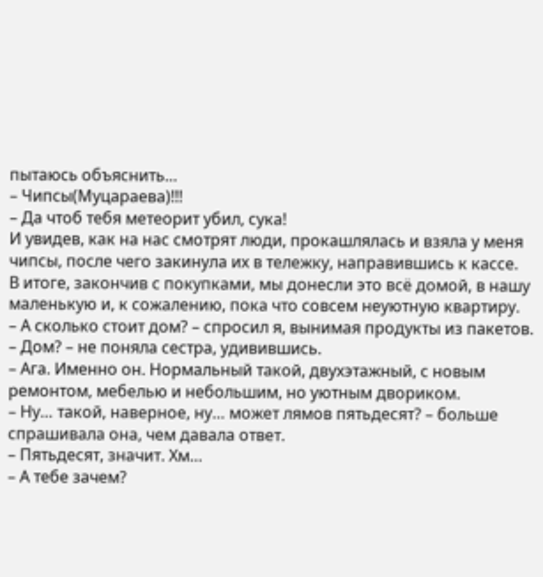пытаюсь объяснить…
– Чипсы(Муцараева)!!!
– Да чтоб тебя метеорит убил, сука!
И увидев, как на нас смотрят люди, прокашлялась и взяла у меня чипсы, после чего закинула их в тележку, направившись к кассе.
В итоге, закончив с покупками, мы донесли это всё домой, в нашу маленькую и, к сожалению, пока что совсем неуютную квартиру.
– А сколько стоит дом? – спросил я, вынимая продукты из пакетов.
– Дом? – не поняла сестра, удивившись.
– Ага. Именно он. Нормальный такой, двухэтажный, с новым ремонтом, мебелью и небольшим, но уютным двориком.
– Ну… такой, наверное, ну… может лямов пятьдесят? – больше спрашивала она, чем давала ответ.
– Пятьдесят, значит. Хм…
– А тебе зачем?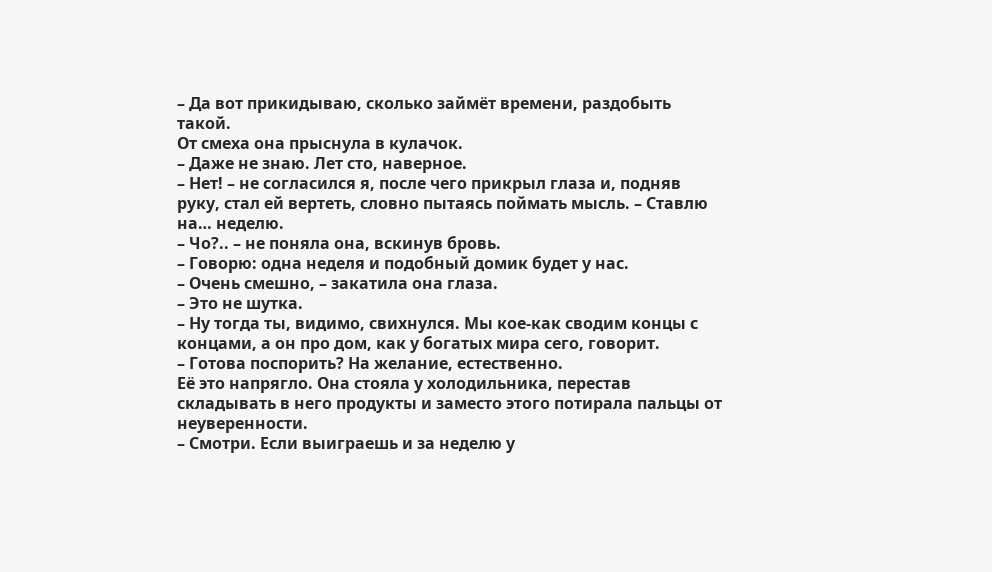– Да вот прикидываю, сколько займёт времени, раздобыть такой.
От смеха она прыснула в кулачок.
– Даже не знаю. Лет сто, наверное.
– Нет! – не согласился я, после чего прикрыл глаза и, подняв руку, стал ей вертеть, словно пытаясь поймать мысль. – Ставлю на… неделю.
– Чо?.. – не поняла она, вскинув бровь.
– Говорю: одна неделя и подобный домик будет у нас.
– Очень смешно, – закатила она глаза.
– Это не шутка.
– Ну тогда ты, видимо, свихнулся. Мы кое‑как сводим концы с концами, а он про дом, как у богатых мира сего, говорит.
– Готова поспорить? На желание, естественно.
Её это напрягло. Она стояла у холодильника, перестав складывать в него продукты и заместо этого потирала пальцы от неуверенности.
– Смотри. Если выиграешь и за неделю у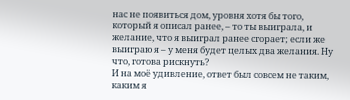нас не появиться дом, уровня хотя бы того, который я описал ранее, – то ты выиграла, и желание, что я выиграл ранее сгорает; если же выиграю я – у меня будет целых два желания. Ну что, готова рискнуть?
И на моё удивление, ответ был совсем не таким, каким я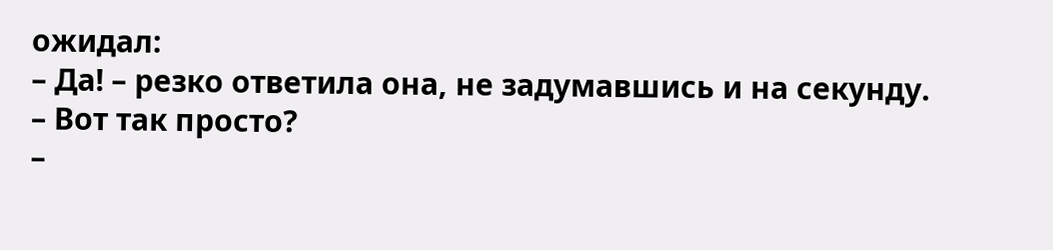ожидал:
– Да! – резко ответила она, не задумавшись и на секунду.
– Вот так просто?
–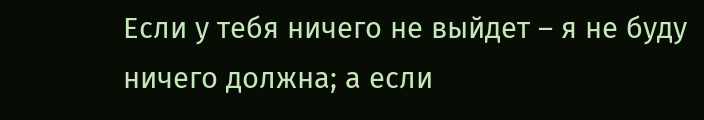Если у тебя ничего не выйдет – я не буду ничего должна; а если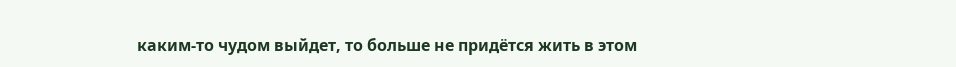каким‑то чудом выйдет, то больше не придётся жить в этом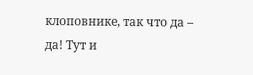клоповнике, так что да – да! Тут и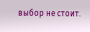выбор не стоит.